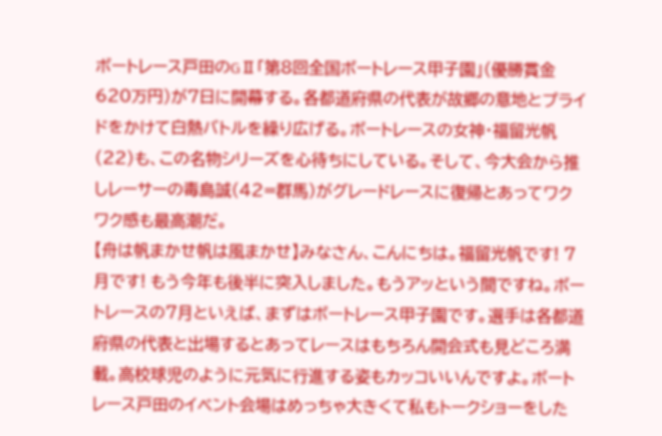ボートレース戸田のGⅡ「第8回全国ボートレース甲子園」(優勝賞金620万円)が7日に開幕する。各都道府県の代表が故郷の意地とプライドをかけて白熱バトルを繰り広げる。ボートレースの女神・福留光帆(22)も、この名物シリーズを心待ちにしている。そして、今大会から推しレーサーの毒島誠(42=群馬)がグレードレースに復帰とあってワクワク感も最高潮だ。
【舟は帆まかせ帆は風まかせ】みなさん、こんにちは。福留光帆です! 7月です! もう今年も後半に突入しました。もうアッという間ですね。ボートレースの7月といえば、まずはボートレース甲子園です。選手は各都道府県の代表と出場するとあってレースはもちろん開会式も見どころ満載。高校球児のように元気に行進する姿もカッコいいんですよ。ボートレース戸田のイベント会場はめっちゃ大きくて私もトークショーをした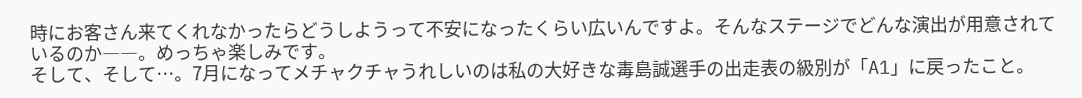時にお客さん来てくれなかったらどうしようって不安になったくらい広いんですよ。そんなステージでどんな演出が用意されているのか――。めっちゃ楽しみです。
そして、そして…。7月になってメチャクチャうれしいのは私の大好きな毒島誠選手の出走表の級別が「A1」に戻ったこと。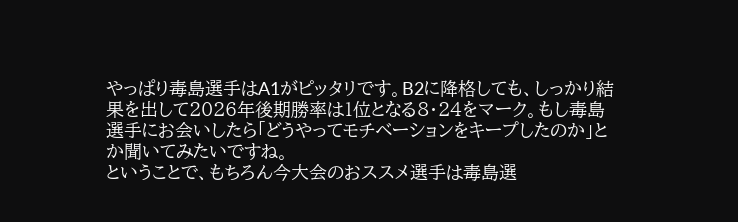やっぱり毒島選手はA1がピッタリです。B2に降格しても、しっかり結果を出して2026年後期勝率は1位となる8・24をマーク。もし毒島選手にお会いしたら「どうやってモチベーションをキープしたのか」とか聞いてみたいですね。
ということで、もちろん今大会のおススメ選手は毒島選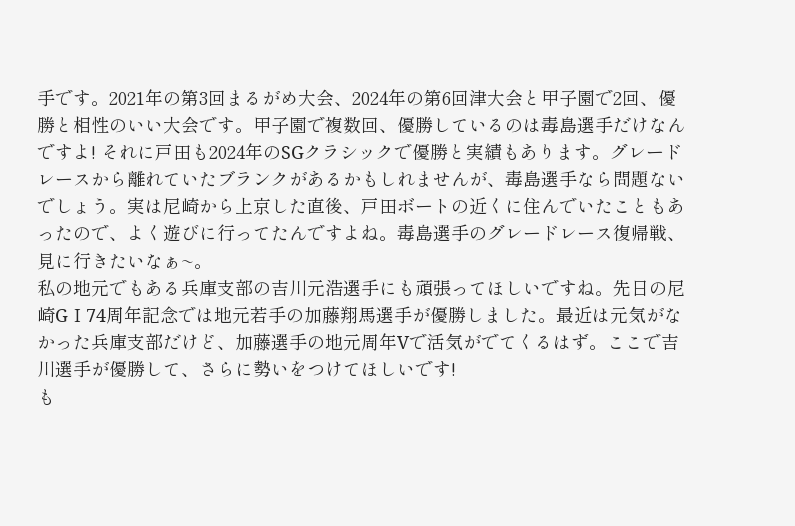手です。2021年の第3回まるがめ大会、2024年の第6回津大会と甲子園で2回、優勝と相性のいい大会です。甲子園で複数回、優勝しているのは毒島選手だけなんですよ! それに戸田も2024年のSGクラシックで優勝と実績もあります。グレードレースから離れていたブランクがあるかもしれませんが、毒島選手なら問題ないでしょう。実は尼崎から上京した直後、戸田ボートの近くに住んでいたこともあったので、よく遊びに行ってたんですよね。毒島選手のグレードレース復帰戦、見に行きたいなぁ~。
私の地元でもある兵庫支部の吉川元浩選手にも頑張ってほしいですね。先日の尼崎GⅠ74周年記念では地元若手の加藤翔馬選手が優勝しました。最近は元気がなかった兵庫支部だけど、加藤選手の地元周年Vで活気がでてくるはず。ここで吉川選手が優勝して、さらに勢いをつけてほしいです!
も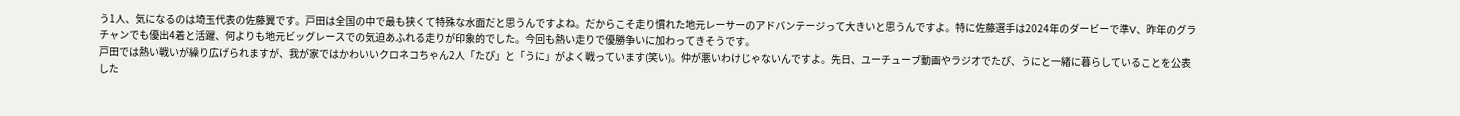う1人、気になるのは埼玉代表の佐藤翼です。戸田は全国の中で最も狭くて特殊な水面だと思うんですよね。だからこそ走り慣れた地元レーサーのアドバンテージって大きいと思うんですよ。特に佐藤選手は2024年のダービーで準V、昨年のグラチャンでも優出4着と活躍、何よりも地元ビッグレースでの気迫あふれる走りが印象的でした。今回も熱い走りで優勝争いに加わってきそうです。
戸田では熱い戦いが繰り広げられますが、我が家ではかわいいクロネコちゃん2人「たぴ」と「うに」がよく戦っています(笑い)。仲が悪いわけじゃないんですよ。先日、ユーチューブ動画やラジオでたぴ、うにと一緒に暮らしていることを公表した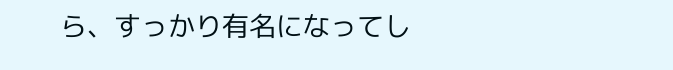ら、すっかり有名になってし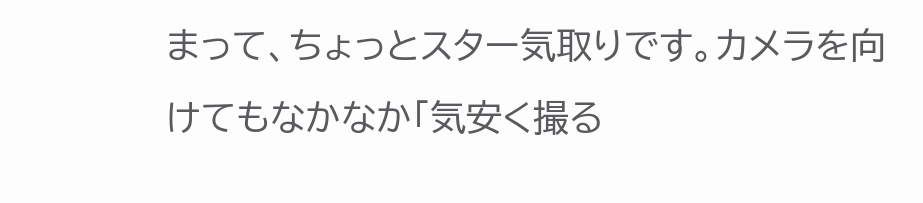まって、ちょっとスター気取りです。カメラを向けてもなかなか「気安く撮る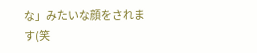な」みたいな顔をされます(笑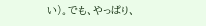い)。でも、やっぱり、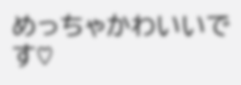めっちゃかわいいです♡